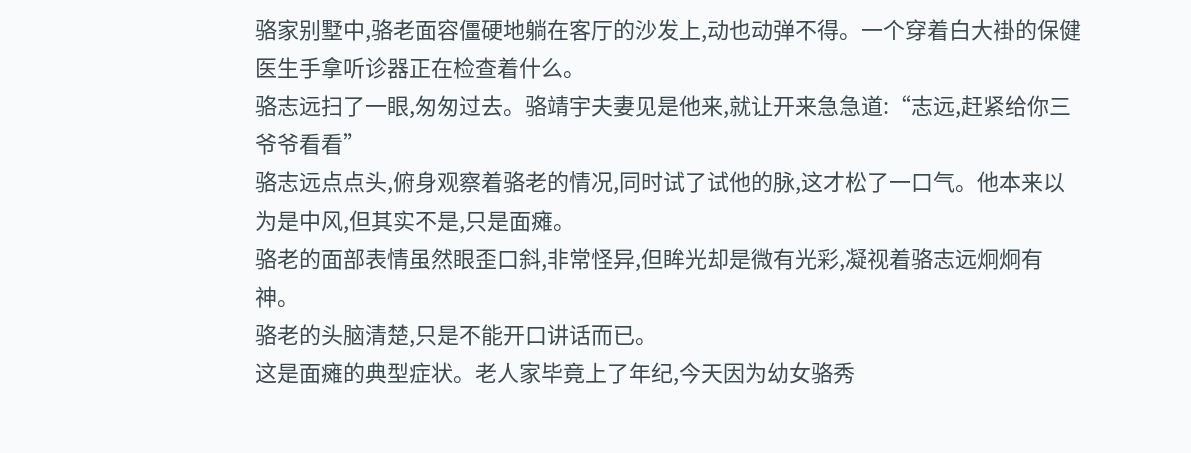骆家别墅中,骆老面容僵硬地躺在客厅的沙发上,动也动弹不得。一个穿着白大褂的保健医生手拿听诊器正在检查着什么。
骆志远扫了一眼,匆匆过去。骆靖宇夫妻见是他来,就让开来急急道:“志远,赶紧给你三爷爷看看”
骆志远点点头,俯身观察着骆老的情况,同时试了试他的脉,这才松了一口气。他本来以为是中风,但其实不是,只是面瘫。
骆老的面部表情虽然眼歪口斜,非常怪异,但眸光却是微有光彩,凝视着骆志远炯炯有神。
骆老的头脑清楚,只是不能开口讲话而已。
这是面瘫的典型症状。老人家毕竟上了年纪,今天因为幼女骆秀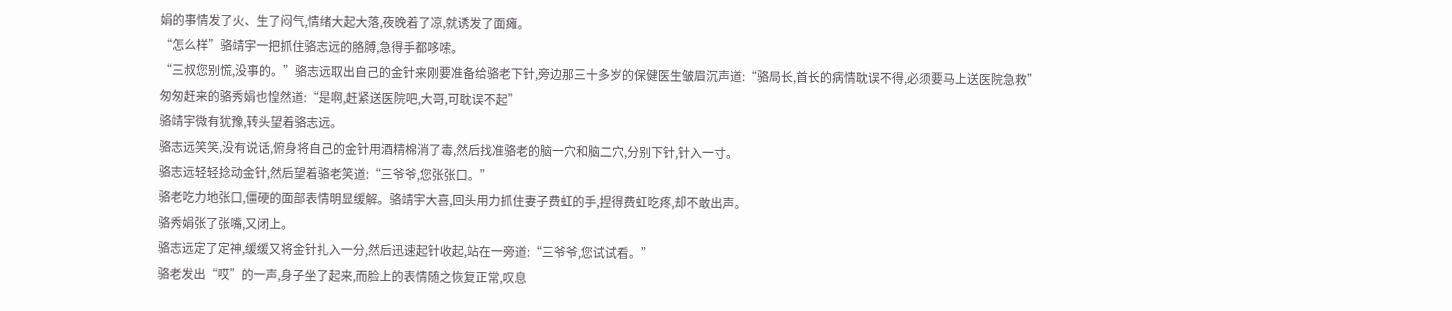娟的事情发了火、生了闷气,情绪大起大落,夜晚着了凉,就诱发了面瘫。
“怎么样”骆靖宇一把抓住骆志远的胳膊,急得手都哆嗦。
“三叔您别慌,没事的。”骆志远取出自己的金针来刚要准备给骆老下针,旁边那三十多岁的保健医生皱眉沉声道:“骆局长,首长的病情耽误不得,必须要马上送医院急救”
匆匆赶来的骆秀娟也惶然道:“是啊,赶紧送医院吧,大哥,可耽误不起”
骆靖宇微有犹豫,转头望着骆志远。
骆志远笑笑,没有说话,俯身将自己的金针用酒精棉消了毒,然后找准骆老的脑一穴和脑二穴,分别下针,针入一寸。
骆志远轻轻捻动金针,然后望着骆老笑道:“三爷爷,您张张口。”
骆老吃力地张口,僵硬的面部表情明显缓解。骆靖宇大喜,回头用力抓住妻子费虹的手,捏得费虹吃疼,却不敢出声。
骆秀娟张了张嘴,又闭上。
骆志远定了定神,缓缓又将金针扎入一分,然后迅速起针收起,站在一旁道:“三爷爷,您试试看。”
骆老发出“哎”的一声,身子坐了起来,而脸上的表情随之恢复正常,叹息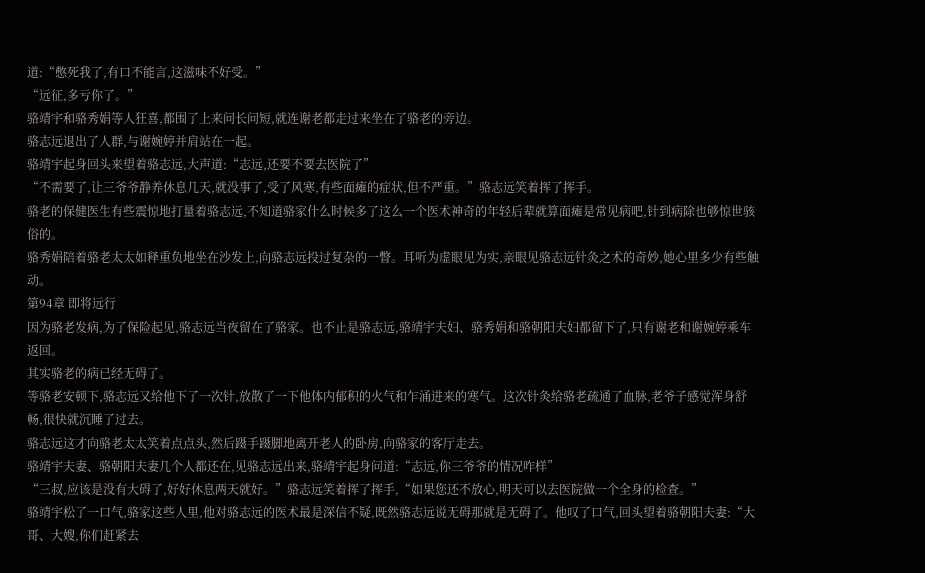道:“憋死我了,有口不能言,这滋味不好受。”
“远征,多亏你了。”
骆靖宇和骆秀娟等人狂喜,都围了上来问长问短,就连谢老都走过来坐在了骆老的旁边。
骆志远退出了人群,与谢婉婷并肩站在一起。
骆靖宇起身回头来望着骆志远,大声道:“志远,还要不要去医院了”
“不需要了,让三爷爷静养休息几天,就没事了,受了风寒,有些面瘫的症状,但不严重。”骆志远笑着挥了挥手。
骆老的保健医生有些震惊地打量着骆志远,不知道骆家什么时候多了这么一个医术神奇的年轻后辈就算面瘫是常见病吧,针到病除也够惊世骇俗的。
骆秀娟陪着骆老太太如释重负地坐在沙发上,向骆志远投过复杂的一瞥。耳听为虚眼见为实,亲眼见骆志远针灸之术的奇妙,她心里多少有些触动。
第94章 即将远行
因为骆老发病,为了保险起见,骆志远当夜留在了骆家。也不止是骆志远,骆靖宇夫妇、骆秀娟和骆朝阳夫妇都留下了,只有谢老和谢婉婷乘车返回。
其实骆老的病已经无碍了。
等骆老安顿下,骆志远又给他下了一次针,放散了一下他体内郁积的火气和乍涌进来的寒气。这次针灸给骆老疏通了血脉,老爷子感觉浑身舒畅,很快就沉睡了过去。
骆志远这才向骆老太太笑着点点头,然后蹑手蹑脚地离开老人的卧房,向骆家的客厅走去。
骆靖宇夫妻、骆朝阳夫妻几个人都还在,见骆志远出来,骆靖宇起身问道:“志远,你三爷爷的情况咋样”
“三叔,应该是没有大碍了,好好休息两天就好。”骆志远笑着挥了挥手,“如果您还不放心,明天可以去医院做一个全身的检查。”
骆靖宇松了一口气,骆家这些人里,他对骆志远的医术最是深信不疑,既然骆志远说无碍那就是无碍了。他叹了口气,回头望着骆朝阳夫妻:“大哥、大嫂,你们赶紧去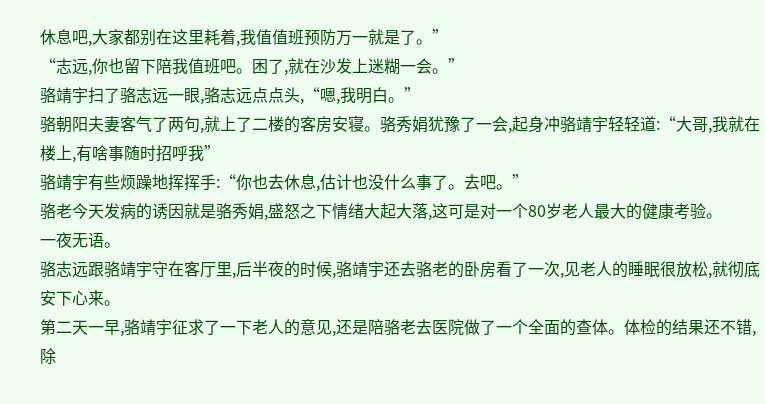休息吧,大家都别在这里耗着,我值值班预防万一就是了。”
“志远,你也留下陪我值班吧。困了,就在沙发上迷糊一会。”
骆靖宇扫了骆志远一眼,骆志远点点头,“嗯,我明白。”
骆朝阳夫妻客气了两句,就上了二楼的客房安寝。骆秀娟犹豫了一会,起身冲骆靖宇轻轻道:“大哥,我就在楼上,有啥事随时招呼我”
骆靖宇有些烦躁地挥挥手:“你也去休息,估计也没什么事了。去吧。”
骆老今天发病的诱因就是骆秀娟,盛怒之下情绪大起大落,这可是对一个80岁老人最大的健康考验。
一夜无语。
骆志远跟骆靖宇守在客厅里,后半夜的时候,骆靖宇还去骆老的卧房看了一次,见老人的睡眠很放松,就彻底安下心来。
第二天一早,骆靖宇征求了一下老人的意见,还是陪骆老去医院做了一个全面的查体。体检的结果还不错,除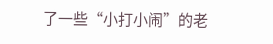了一些“小打小闹”的老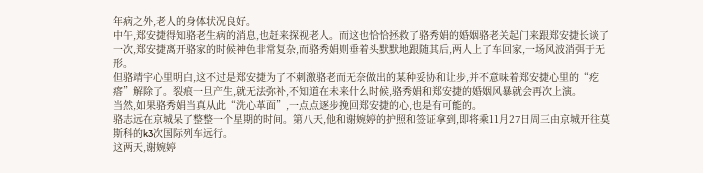年病之外,老人的身体状况良好。
中午,郑安捷得知骆老生病的消息,也赶来探视老人。而这也恰恰拯救了骆秀娟的婚姻骆老关起门来跟郑安捷长谈了一次,郑安捷离开骆家的时候神色非常复杂,而骆秀娟则垂着头默默地跟随其后,两人上了车回家,一场风波消弭于无形。
但骆靖宇心里明白,这不过是郑安捷为了不刺激骆老而无奈做出的某种妥协和让步,并不意味着郑安捷心里的“疙瘩”解除了。裂痕一旦产生,就无法弥补,不知道在未来什么时候,骆秀娟和郑安捷的婚姻风暴就会再次上演。
当然,如果骆秀娟当真从此“洗心革面”,一点点逐步挽回郑安捷的心,也是有可能的。
骆志远在京城呆了整整一个星期的时间。第八天,他和谢婉婷的护照和签证拿到,即将乘11月27日周三由京城开往莫斯科的k3次国际列车远行。
这两天,谢婉婷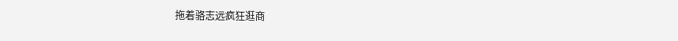拖着骆志远疯狂逛商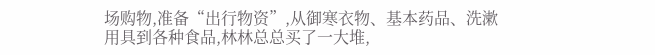场购物,准备“出行物资”,从御寒衣物、基本药品、洗漱用具到各种食品,林林总总买了一大堆,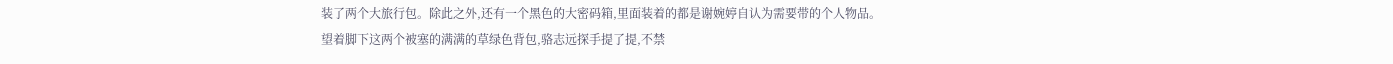装了两个大旅行包。除此之外,还有一个黑色的大密码箱,里面装着的都是谢婉婷自认为需要带的个人物品。
望着脚下这两个被塞的满满的草绿色背包,骆志远探手提了提,不禁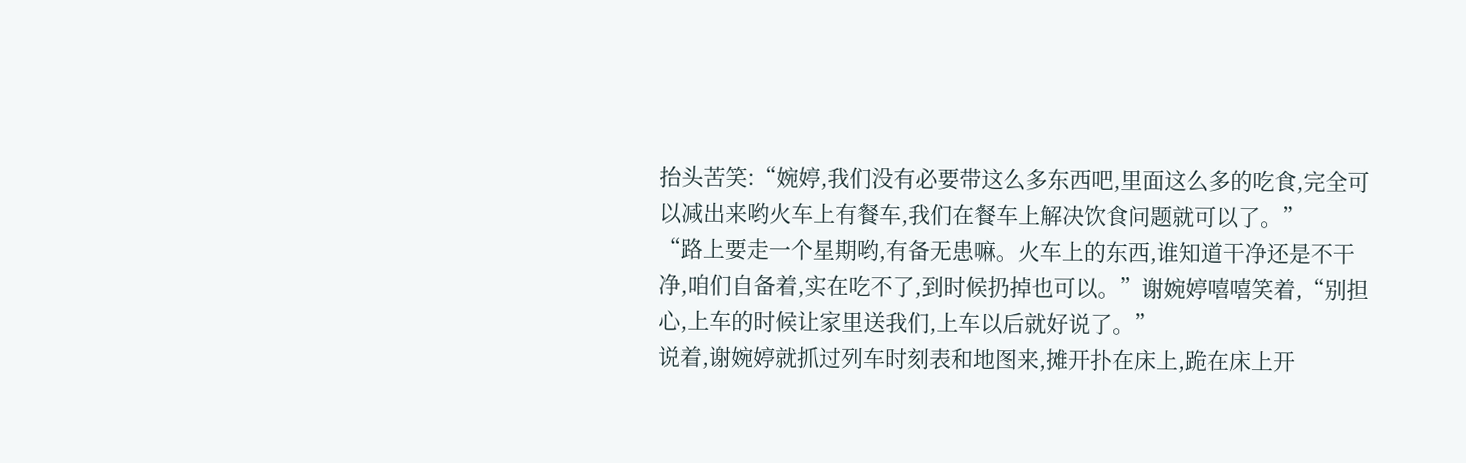抬头苦笑:“婉婷,我们没有必要带这么多东西吧,里面这么多的吃食,完全可以减出来哟火车上有餐车,我们在餐车上解决饮食问题就可以了。”
“路上要走一个星期哟,有备无患嘛。火车上的东西,谁知道干净还是不干净,咱们自备着,实在吃不了,到时候扔掉也可以。”谢婉婷嘻嘻笑着,“别担心,上车的时候让家里送我们,上车以后就好说了。”
说着,谢婉婷就抓过列车时刻表和地图来,摊开扑在床上,跪在床上开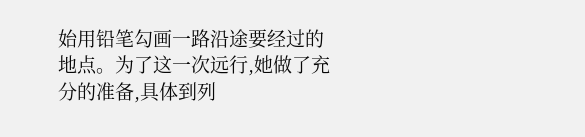始用铅笔勾画一路沿途要经过的地点。为了这一次远行,她做了充分的准备,具体到列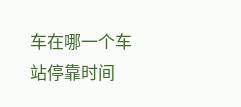车在哪一个车站停靠时间